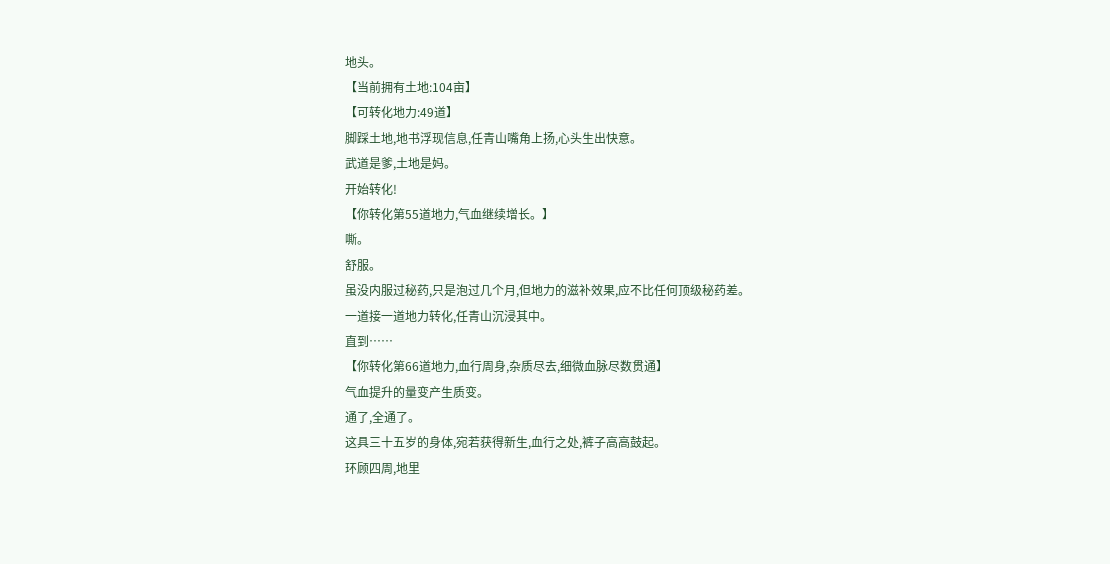地头。
【当前拥有土地:104亩】
【可转化地力:49道】
脚踩土地,地书浮现信息,任青山嘴角上扬,心头生出快意。
武道是爹,土地是妈。
开始转化!
【你转化第55道地力,气血继续增长。】
嘶。
舒服。
虽没内服过秘药,只是泡过几个月,但地力的滋补效果,应不比任何顶级秘药差。
一道接一道地力转化,任青山沉浸其中。
直到……
【你转化第66道地力,血行周身,杂质尽去,细微血脉尽数贯通】
气血提升的量变产生质变。
通了,全通了。
这具三十五岁的身体,宛若获得新生,血行之处,裤子高高鼓起。
环顾四周,地里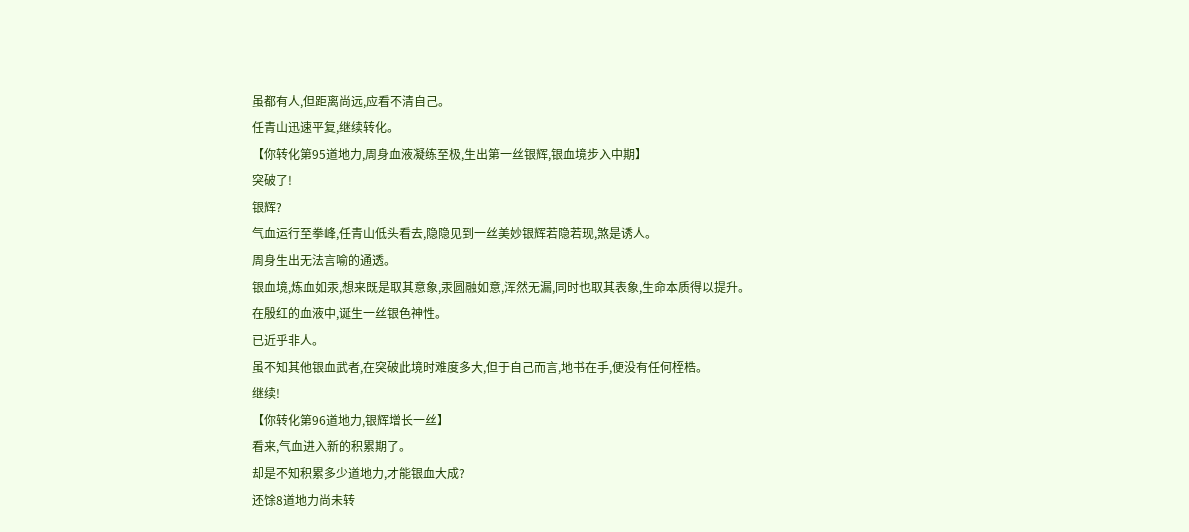虽都有人,但距离尚远,应看不清自己。
任青山迅速平复,继续转化。
【你转化第95道地力,周身血液凝练至极,生出第一丝银辉,银血境步入中期】
突破了!
银辉?
气血运行至拳峰,任青山低头看去,隐隐见到一丝美妙银辉若隐若现,煞是诱人。
周身生出无法言喻的通透。
银血境,炼血如汞,想来既是取其意象,汞圆融如意,浑然无漏,同时也取其表象,生命本质得以提升。
在殷红的血液中,诞生一丝银色神性。
已近乎非人。
虽不知其他银血武者,在突破此境时难度多大,但于自己而言,地书在手,便没有任何桎梏。
继续!
【你转化第96道地力,银辉增长一丝】
看来,气血进入新的积累期了。
却是不知积累多少道地力,才能银血大成?
还馀8道地力尚未转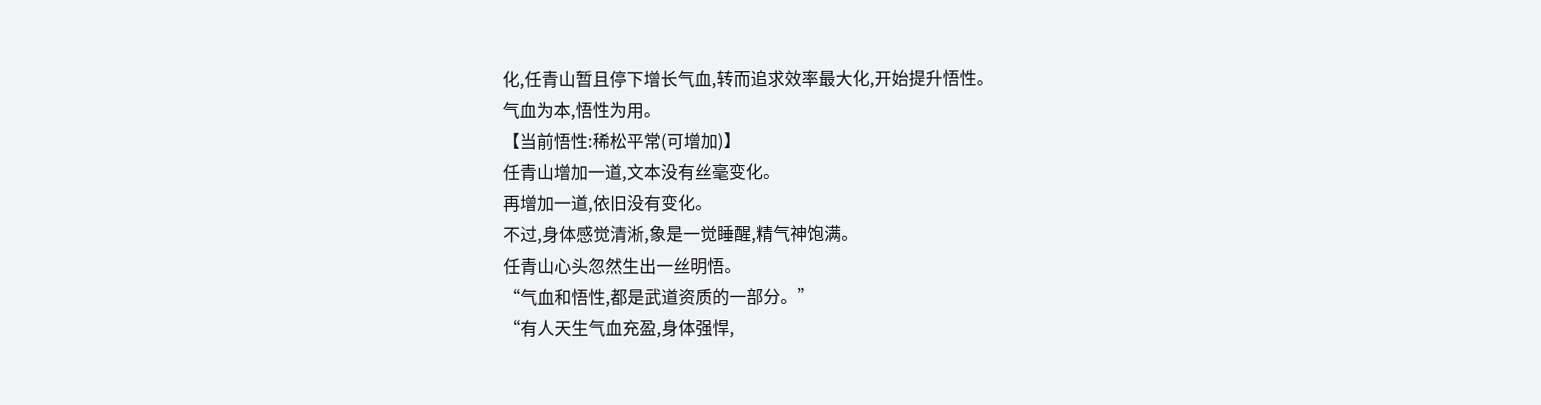化,任青山暂且停下增长气血,转而追求效率最大化,开始提升悟性。
气血为本,悟性为用。
【当前悟性:稀松平常(可增加)】
任青山增加一道,文本没有丝毫变化。
再增加一道,依旧没有变化。
不过,身体感觉清淅,象是一觉睡醒,精气神饱满。
任青山心头忽然生出一丝明悟。
“气血和悟性,都是武道资质的一部分。”
“有人天生气血充盈,身体强悍,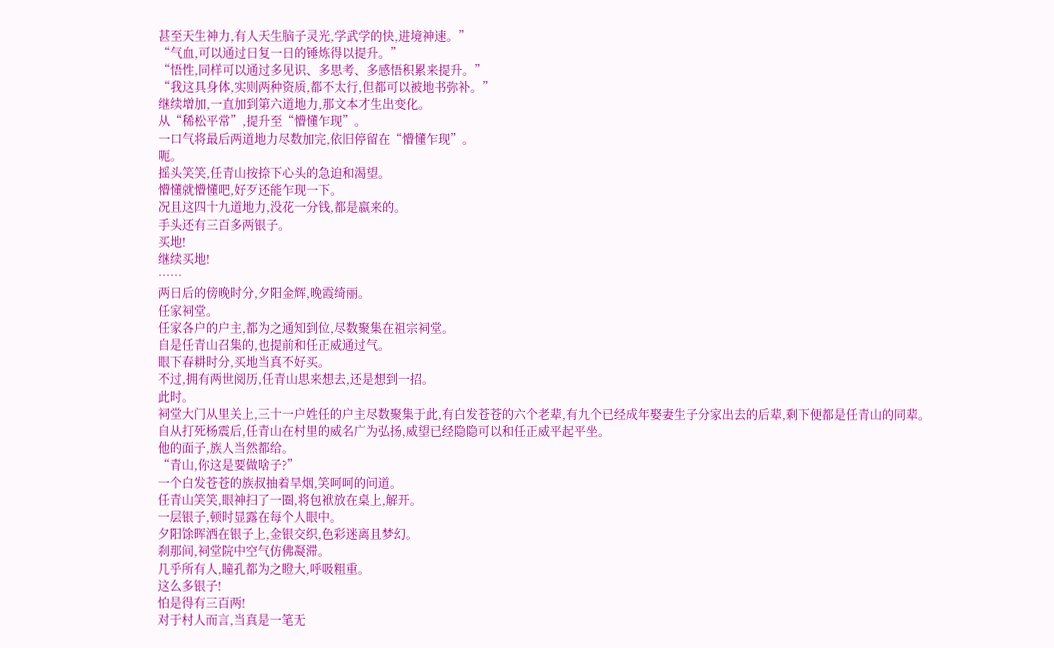甚至天生神力,有人天生脑子灵光,学武学的快,进境神速。”
“气血,可以通过日复一日的锤炼得以提升。”
“悟性,同样可以通过多见识、多思考、多感悟积累来提升。”
“我这具身体,实则两种资质,都不太行,但都可以被地书弥补。”
继续增加,一直加到第六道地力,那文本才生出变化。
从“稀松平常”,提升至“懵懂乍现”。
一口气将最后两道地力尽数加完,依旧停留在“懵懂乍现”。
呃。
摇头笑笑,任青山按捺下心头的急迫和渴望。
懵懂就懵懂吧,好歹还能乍现一下。
况且这四十九道地力,没花一分钱,都是嬴来的。
手头还有三百多两银子。
买地!
继续买地!
……
两日后的傍晚时分,夕阳金辉,晚霞绮丽。
任家祠堂。
任家各户的户主,都为之通知到位,尽数聚集在祖宗祠堂。
自是任青山召集的,也提前和任正威通过气。
眼下春耕时分,买地当真不好买。
不过,拥有两世阅历,任青山思来想去,还是想到一招。
此时。
祠堂大门从里关上,三十一户姓任的户主尽数聚集于此,有白发苍苍的六个老辈,有九个已经成年娶妻生子分家出去的后辈,剩下便都是任青山的同辈。
自从打死杨震后,任青山在村里的威名广为弘扬,威望已经隐隐可以和任正威平起平坐。
他的面子,族人当然都给。
“青山,你这是要做啥子?”
一个白发苍苍的族叔抽着旱烟,笑呵呵的问道。
任青山笑笑,眼神扫了一圈,将包袱放在桌上,解开。
一层银子,顿时显露在每个人眼中。
夕阳馀晖洒在银子上,金银交织,色彩迷离且梦幻。
刹那间,祠堂院中空气仿佛凝滞。
几乎所有人,瞳孔都为之瞪大,呼吸粗重。
这么多银子!
怕是得有三百两!
对于村人而言,当真是一笔无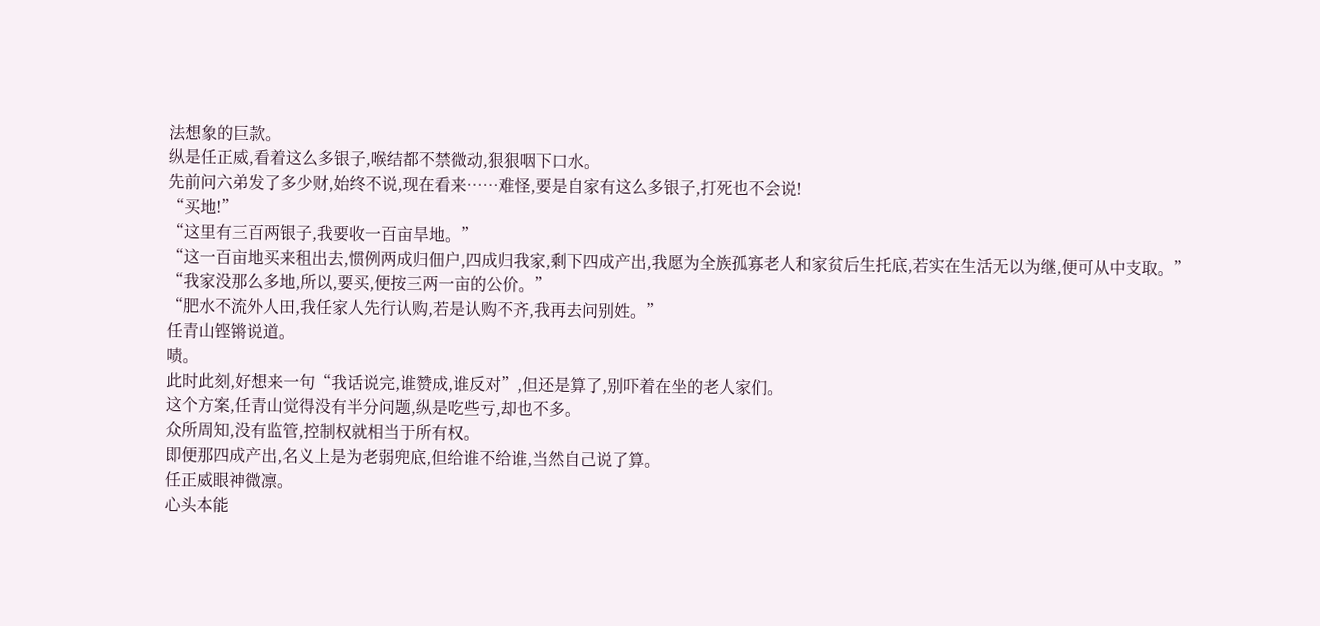法想象的巨款。
纵是任正威,看着这么多银子,喉结都不禁微动,狠狠咽下口水。
先前问六弟发了多少财,始终不说,现在看来……难怪,要是自家有这么多银子,打死也不会说!
“买地!”
“这里有三百两银子,我要收一百亩旱地。”
“这一百亩地买来租出去,惯例两成归佃户,四成归我家,剩下四成产出,我愿为全族孤寡老人和家贫后生托底,若实在生活无以为继,便可从中支取。”
“我家没那么多地,所以,要买,便按三两一亩的公价。”
“肥水不流外人田,我任家人先行认购,若是认购不齐,我再去问别姓。”
任青山铿锵说道。
啧。
此时此刻,好想来一句“我话说完,谁赞成,谁反对”,但还是算了,别吓着在坐的老人家们。
这个方案,任青山觉得没有半分问题,纵是吃些亏,却也不多。
众所周知,没有监管,控制权就相当于所有权。
即便那四成产出,名义上是为老弱兜底,但给谁不给谁,当然自己说了算。
任正威眼神微凛。
心头本能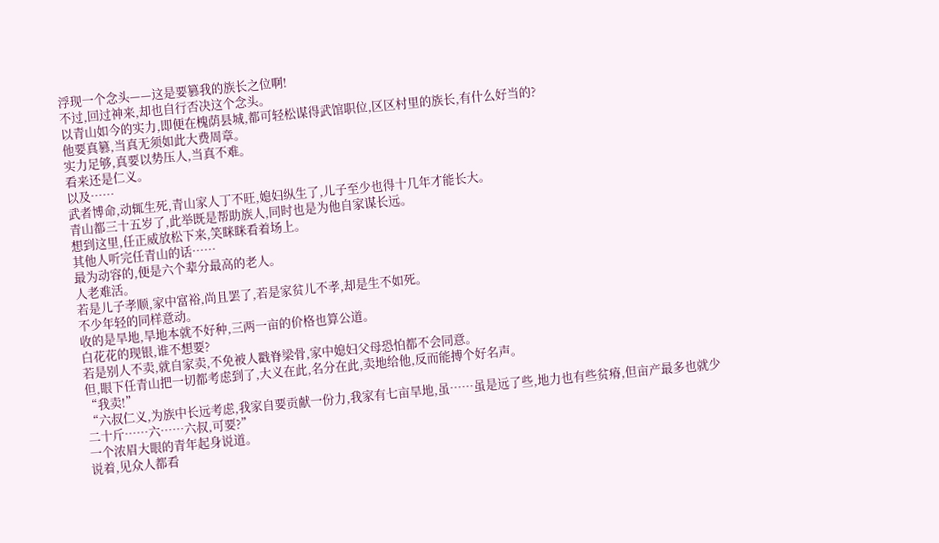浮现一个念头——这是要篡我的族长之位啊!
不过,回过神来,却也自行否决这个念头。
以青山如今的实力,即便在槐荫县城,都可轻松谋得武馆职位,区区村里的族长,有什么好当的?
他要真篡,当真无须如此大费周章。
实力足够,真要以势压人,当真不难。
看来还是仁义。
以及……
武者博命,动辄生死,青山家人丁不旺,媳妇纵生了,儿子至少也得十几年才能长大。
青山都三十五岁了,此举既是帮助族人,同时也是为他自家谋长远。
想到这里,任正威放松下来,笑眯眯看着场上。
其他人听完任青山的话……
最为动容的,便是六个辈分最高的老人。
人老难活。
若是儿子孝顺,家中富裕,尚且罢了,若是家贫儿不孝,却是生不如死。
不少年轻的同样意动。
收的是旱地,旱地本就不好种,三两一亩的价格也算公道。
白花花的现银,谁不想要?
若是别人不卖,就自家卖,不免被人戳脊梁骨,家中媳妇父母恐怕都不会同意。
但,眼下任青山把一切都考虑到了,大义在此,名分在此,卖地给他,反而能搏个好名声。
“我卖!”
“六叔仁义,为族中长远考虑,我家自要贡献一份力,我家有七亩旱地,虽……虽是远了些,地力也有些贫瘠,但亩产最多也就少二十斤……六……六叔,可要?”
一个浓眉大眼的青年起身说道。
说着,见众人都看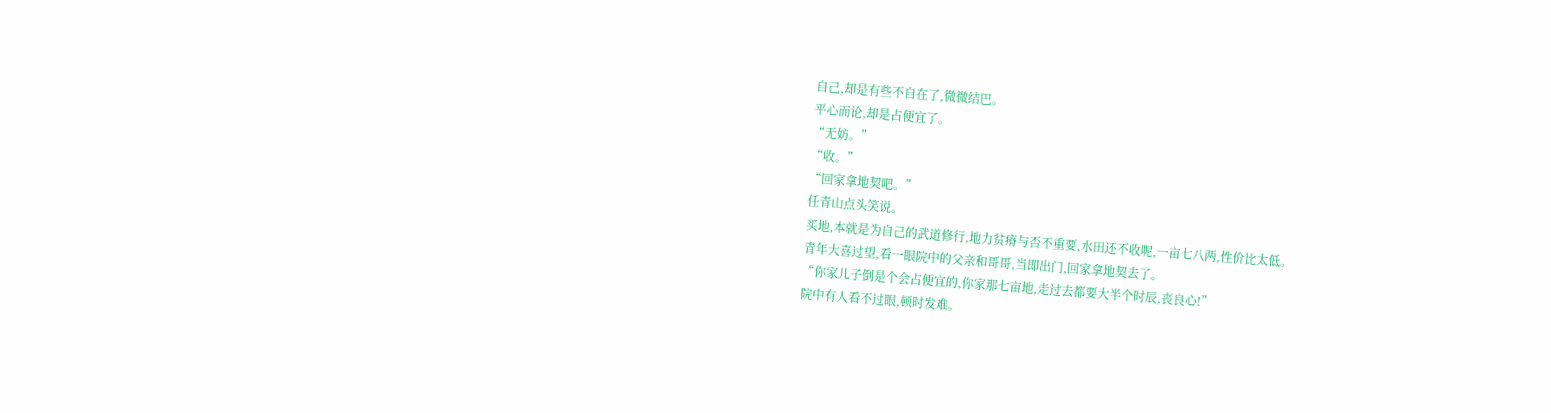自己,却是有些不自在了,微微结巴。
平心而论,却是占便宜了。
“无妨。”
“收。”
“回家拿地契吧。”
任青山点头笑说。
买地,本就是为自己的武道修行,地力贫瘠与否不重要,水田还不收呢,一亩七八两,性价比太低。
青年大喜过望,看一眼院中的父亲和哥哥,当即出门,回家拿地契去了。
“你家儿子倒是个会占便宜的,你家那七亩地,走过去都要大半个时辰,丧良心!”
院中有人看不过眼,顿时发难。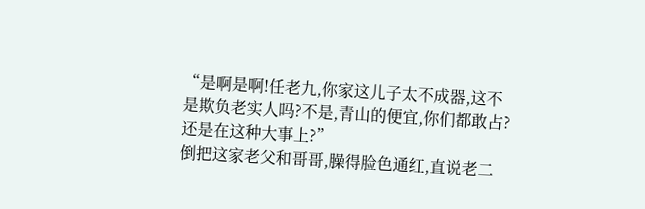“是啊是啊!任老九,你家这儿子太不成器,这不是欺负老实人吗?不是,青山的便宜,你们都敢占?还是在这种大事上?”
倒把这家老父和哥哥,臊得脸色通红,直说老二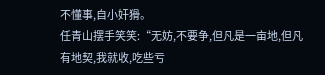不懂事,自小奸猾。
任青山摆手笑笑:“无妨,不要争,但凡是一亩地,但凡有地契,我就收,吃些亏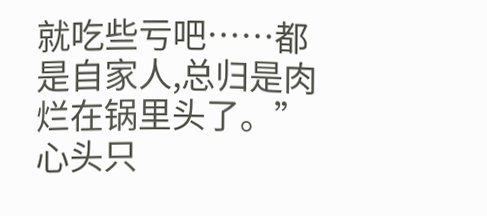就吃些亏吧……都是自家人,总归是肉烂在锅里头了。”
心头只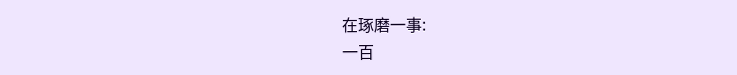在琢磨一事:
一百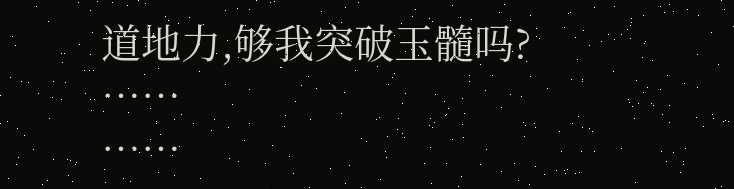道地力,够我突破玉髓吗?
……
……